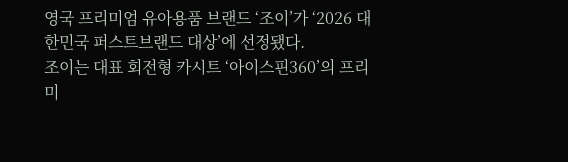영국 프리미엄 유아용품 브랜드 ‘조이’가 ‘2026 대한민국 퍼스트브랜드 대상’에 선정됐다.
조이는 대표 회전형 카시트 ‘아이스핀360’의 프리미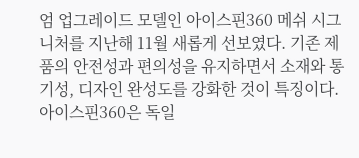엄 업그레이드 모델인 아이스핀360 메쉬 시그니처를 지난해 11월 새롭게 선보였다. 기존 제품의 안전성과 편의성을 유지하면서 소재와 통기성, 디자인 완성도를 강화한 것이 특징이다. 아이스핀360은 독일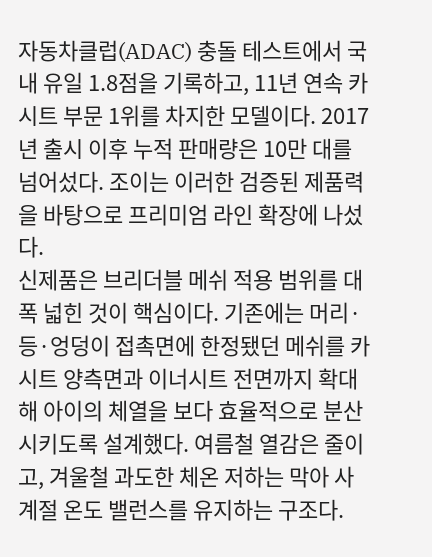자동차클럽(ADAC) 충돌 테스트에서 국내 유일 1.8점을 기록하고, 11년 연속 카시트 부문 1위를 차지한 모델이다. 2017년 출시 이후 누적 판매량은 10만 대를 넘어섰다. 조이는 이러한 검증된 제품력을 바탕으로 프리미엄 라인 확장에 나섰다.
신제품은 브리더블 메쉬 적용 범위를 대폭 넓힌 것이 핵심이다. 기존에는 머리·등·엉덩이 접촉면에 한정됐던 메쉬를 카시트 양측면과 이너시트 전면까지 확대해 아이의 체열을 보다 효율적으로 분산시키도록 설계했다. 여름철 열감은 줄이고, 겨울철 과도한 체온 저하는 막아 사계절 온도 밸런스를 유지하는 구조다.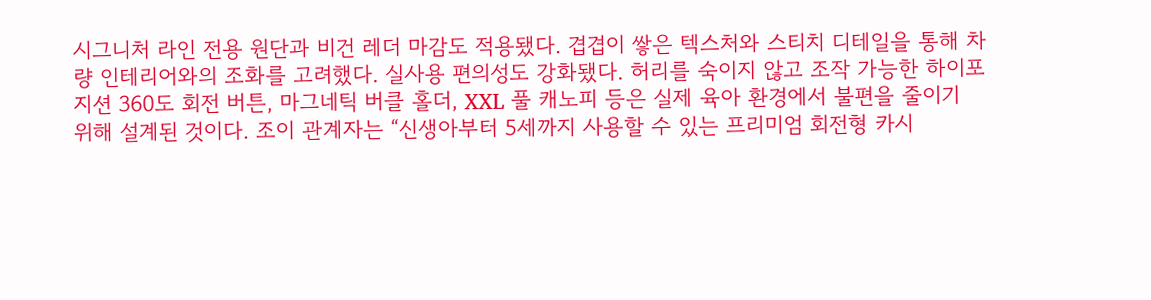시그니처 라인 전용 원단과 비건 레더 마감도 적용됐다. 겹겹이 쌓은 텍스처와 스티치 디테일을 통해 차량 인테리어와의 조화를 고려했다. 실사용 편의성도 강화됐다. 허리를 숙이지 않고 조작 가능한 하이포지션 360도 회전 버튼, 마그네틱 버클 홀더, XXL 풀 캐노피 등은 실제 육아 환경에서 불편을 줄이기 위해 설계된 것이다. 조이 관계자는 “신생아부터 5세까지 사용할 수 있는 프리미엄 회전형 카시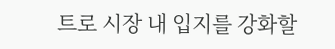트로 시장 내 입지를 강화할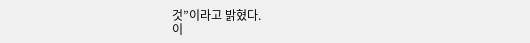것”이라고 밝혔다.
이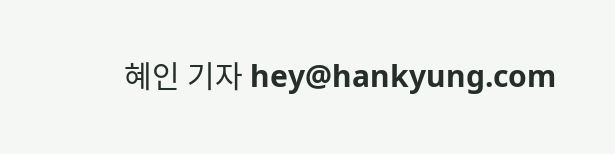혜인 기자 hey@hankyung.com